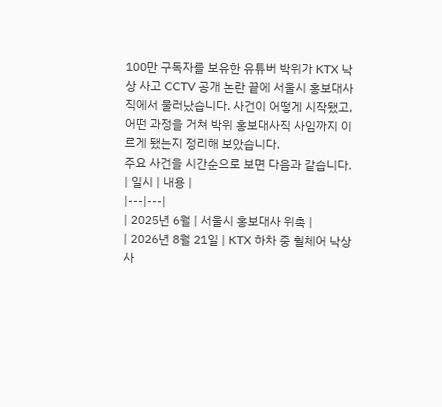100만 구독자를 보유한 유튜버 박위가 KTX 낙상 사고 CCTV 공개 논란 끝에 서울시 홍보대사직에서 물러났습니다. 사건이 어떻게 시작됐고, 어떤 과정을 거쳐 박위 홍보대사직 사임까지 이르게 됐는지 정리해 보았습니다.
주요 사건을 시간순으로 보면 다음과 같습니다.
| 일시 | 내용 |
|---|---|
| 2025년 6월 | 서울시 홍보대사 위촉 |
| 2026년 8월 21일 | KTX 하차 중 휠체어 낙상 사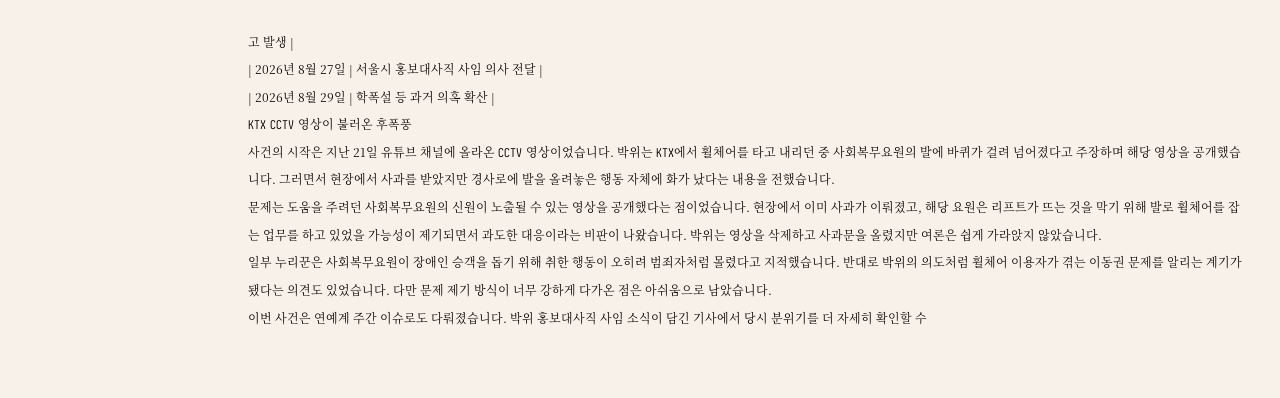고 발생 |
| 2026년 8월 27일 | 서울시 홍보대사직 사임 의사 전달 |
| 2026년 8월 29일 | 학폭설 등 과거 의혹 확산 |
KTX CCTV 영상이 불러온 후폭풍
사건의 시작은 지난 21일 유튜브 채널에 올라온 CCTV 영상이었습니다. 박위는 KTX에서 휠체어를 타고 내리던 중 사회복무요원의 발에 바퀴가 걸려 넘어졌다고 주장하며 해당 영상을 공개했습니다. 그러면서 현장에서 사과를 받았지만 경사로에 발을 올려놓은 행동 자체에 화가 났다는 내용을 전했습니다.
문제는 도움을 주려던 사회복무요원의 신원이 노출될 수 있는 영상을 공개했다는 점이었습니다. 현장에서 이미 사과가 이뤄졌고, 해당 요원은 리프트가 뜨는 것을 막기 위해 발로 휠체어를 잡는 업무를 하고 있었을 가능성이 제기되면서 과도한 대응이라는 비판이 나왔습니다. 박위는 영상을 삭제하고 사과문을 올렸지만 여론은 쉽게 가라앉지 않았습니다.
일부 누리꾼은 사회복무요원이 장애인 승객을 돕기 위해 취한 행동이 오히려 범죄자처럼 몰렸다고 지적했습니다. 반대로 박위의 의도처럼 휠체어 이용자가 겪는 이동권 문제를 알리는 계기가 됐다는 의견도 있었습니다. 다만 문제 제기 방식이 너무 강하게 다가온 점은 아쉬움으로 남았습니다.
이번 사건은 연예계 주간 이슈로도 다뤄졌습니다. 박위 홍보대사직 사임 소식이 담긴 기사에서 당시 분위기를 더 자세히 확인할 수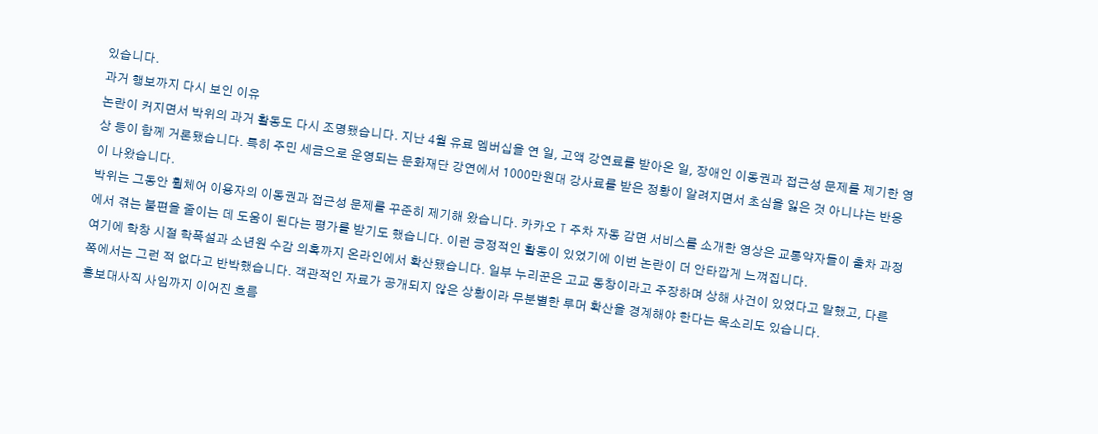있습니다.
과거 행보까지 다시 보인 이유
논란이 커지면서 박위의 과거 활동도 다시 조명됐습니다. 지난 4월 유료 멤버십을 연 일, 고액 강연료를 받아온 일, 장애인 이동권과 접근성 문제를 제기한 영상 등이 함께 거론됐습니다. 특히 주민 세금으로 운영되는 문화재단 강연에서 1000만원대 강사료를 받은 정황이 알려지면서 초심을 잃은 것 아니냐는 반응이 나왔습니다.
박위는 그동안 휠체어 이용자의 이동권과 접근성 문제를 꾸준히 제기해 왔습니다. 카카오 T 주차 자동 감면 서비스를 소개한 영상은 교통약자들이 출차 과정에서 겪는 불편을 줄이는 데 도움이 된다는 평가를 받기도 했습니다. 이런 긍정적인 활동이 있었기에 이번 논란이 더 안타깝게 느껴집니다.
여기에 학창 시절 학폭설과 소년원 수감 의혹까지 온라인에서 확산됐습니다. 일부 누리꾼은 고교 동창이라고 주장하며 상해 사건이 있었다고 말했고, 다른 쪽에서는 그런 적 없다고 반박했습니다. 객관적인 자료가 공개되지 않은 상황이라 무분별한 루머 확산을 경계해야 한다는 목소리도 있습니다.
홍보대사직 사임까지 이어진 흐름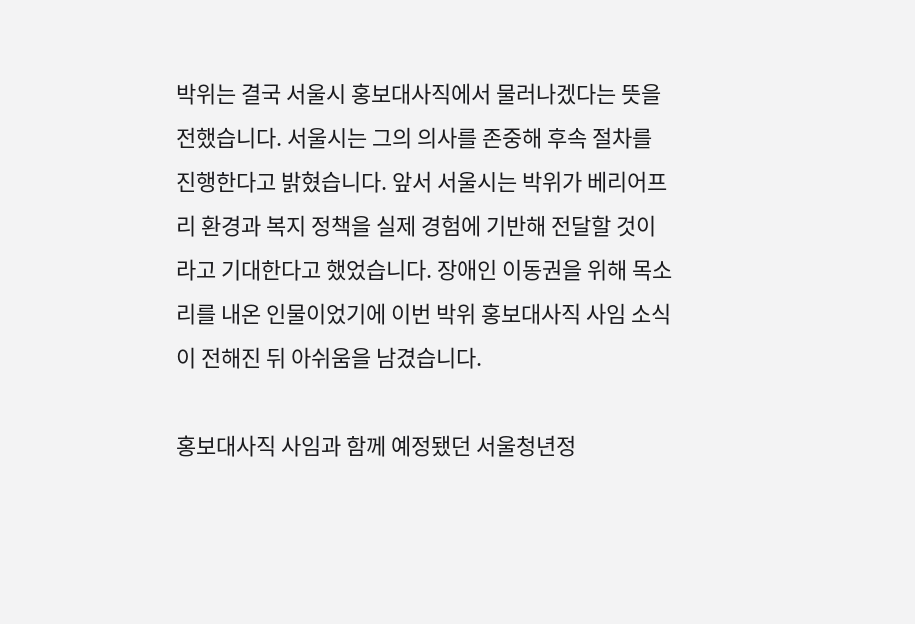박위는 결국 서울시 홍보대사직에서 물러나겠다는 뜻을 전했습니다. 서울시는 그의 의사를 존중해 후속 절차를 진행한다고 밝혔습니다. 앞서 서울시는 박위가 베리어프리 환경과 복지 정책을 실제 경험에 기반해 전달할 것이라고 기대한다고 했었습니다. 장애인 이동권을 위해 목소리를 내온 인물이었기에 이번 박위 홍보대사직 사임 소식이 전해진 뒤 아쉬움을 남겼습니다.

홍보대사직 사임과 함께 예정됐던 서울청년정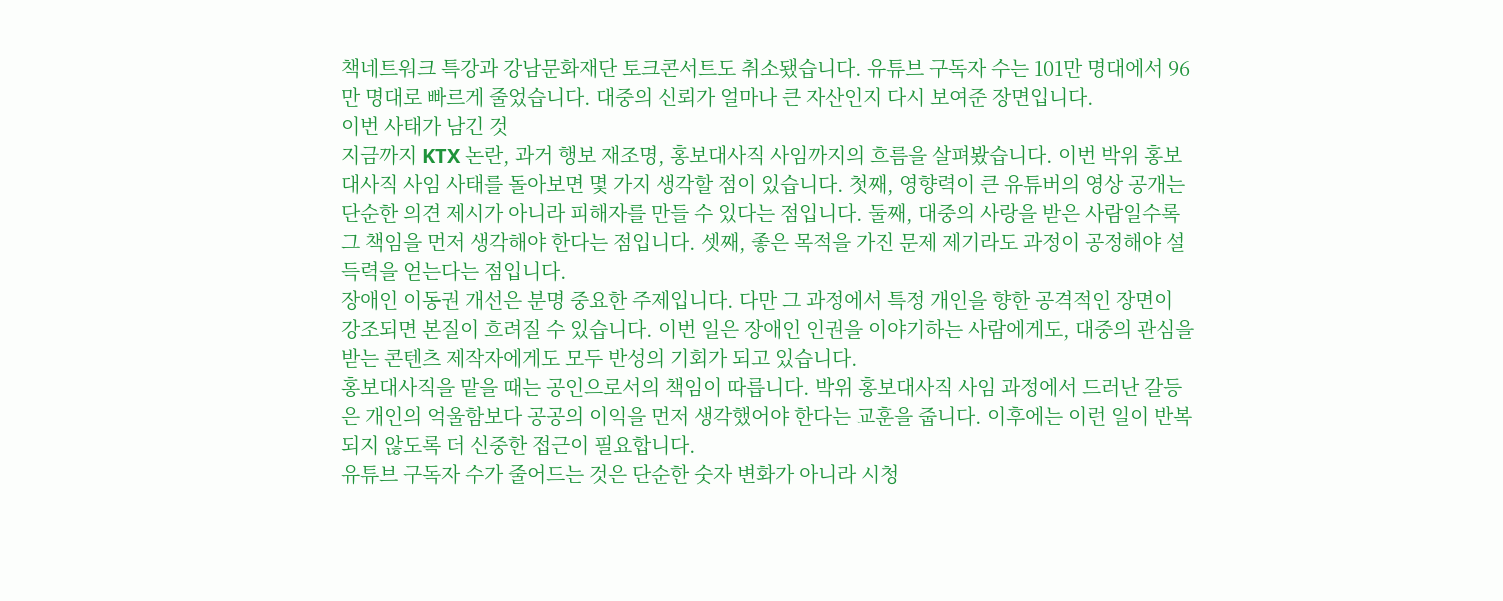책네트워크 특강과 강남문화재단 토크콘서트도 취소됐습니다. 유튜브 구독자 수는 101만 명대에서 96만 명대로 빠르게 줄었습니다. 대중의 신뢰가 얼마나 큰 자산인지 다시 보여준 장면입니다.
이번 사태가 남긴 것
지금까지 KTX 논란, 과거 행보 재조명, 홍보대사직 사임까지의 흐름을 살펴봤습니다. 이번 박위 홍보대사직 사임 사태를 돌아보면 몇 가지 생각할 점이 있습니다. 첫째, 영향력이 큰 유튜버의 영상 공개는 단순한 의견 제시가 아니라 피해자를 만들 수 있다는 점입니다. 둘째, 대중의 사랑을 받은 사람일수록 그 책임을 먼저 생각해야 한다는 점입니다. 셋째, 좋은 목적을 가진 문제 제기라도 과정이 공정해야 설득력을 얻는다는 점입니다.
장애인 이동권 개선은 분명 중요한 주제입니다. 다만 그 과정에서 특정 개인을 향한 공격적인 장면이 강조되면 본질이 흐려질 수 있습니다. 이번 일은 장애인 인권을 이야기하는 사람에게도, 대중의 관심을 받는 콘텐츠 제작자에게도 모두 반성의 기회가 되고 있습니다.
홍보대사직을 맡을 때는 공인으로서의 책임이 따릅니다. 박위 홍보대사직 사임 과정에서 드러난 갈등은 개인의 억울함보다 공공의 이익을 먼저 생각했어야 한다는 교훈을 줍니다. 이후에는 이런 일이 반복되지 않도록 더 신중한 접근이 필요합니다.
유튜브 구독자 수가 줄어드는 것은 단순한 숫자 변화가 아니라 시청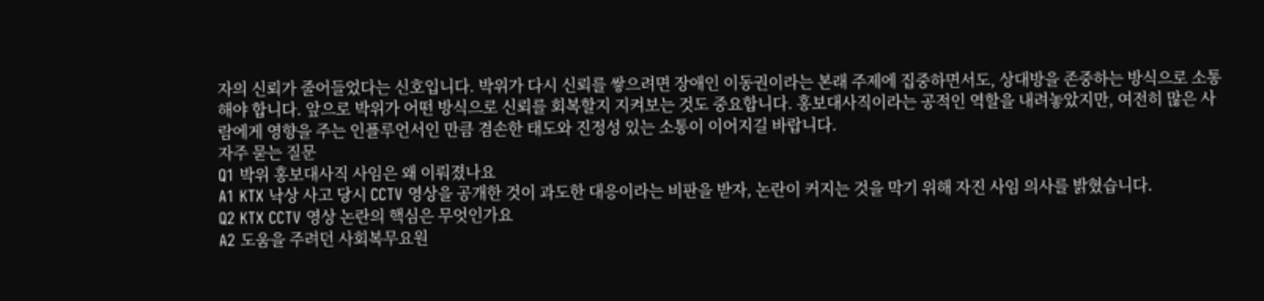자의 신뢰가 줄어들었다는 신호입니다. 박위가 다시 신뢰를 쌓으려면 장애인 이동권이라는 본래 주제에 집중하면서도, 상대방을 존중하는 방식으로 소통해야 합니다. 앞으로 박위가 어떤 방식으로 신뢰를 회복할지 지켜보는 것도 중요합니다. 홍보대사직이라는 공적인 역할을 내려놓았지만, 여전히 많은 사람에게 영향을 주는 인플루언서인 만큼 겸손한 태도와 진정성 있는 소통이 이어지길 바랍니다.
자주 묻는 질문
Q1 박위 홍보대사직 사임은 왜 이뤄졌나요
A1 KTX 낙상 사고 당시 CCTV 영상을 공개한 것이 과도한 대응이라는 비판을 받자, 논란이 커지는 것을 막기 위해 자진 사임 의사를 밝혔습니다.
Q2 KTX CCTV 영상 논란의 핵심은 무엇인가요
A2 도움을 주려던 사회복무요원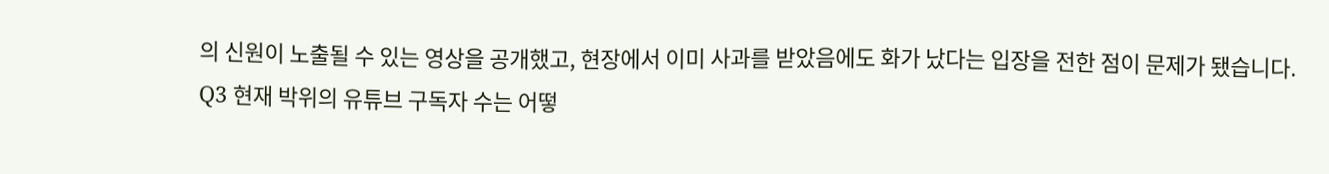의 신원이 노출될 수 있는 영상을 공개했고, 현장에서 이미 사과를 받았음에도 화가 났다는 입장을 전한 점이 문제가 됐습니다.
Q3 현재 박위의 유튜브 구독자 수는 어떻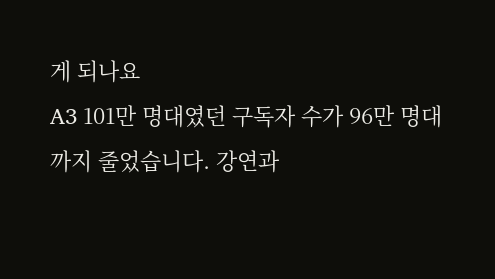게 되나요
A3 101만 명대였던 구독자 수가 96만 명대까지 줄었습니다. 강연과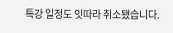특강 일정도 잇따라 취소됐습니다.